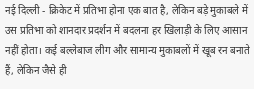नई दिल्ली - क्रिकेट में प्रतिभा होना एक बात है, लेकिन बड़े मुकाबले में उस प्रतिभा को शानदार प्रदर्शन में बदलना हर खिलाड़ी के लिए आसान नहीं होता। कई बल्लेबाज लीग और सामान्य मुकाबलों में खूब रन बनाते हैं, लेकिन जैसे ही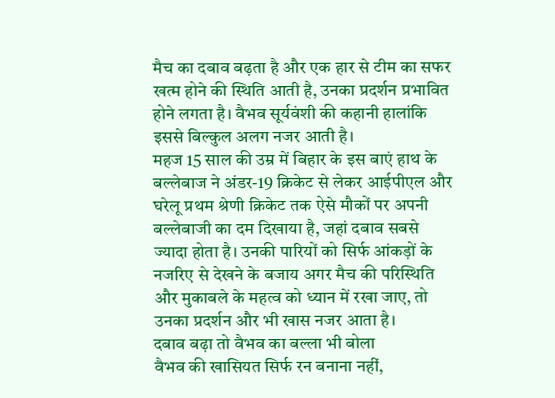मैच का दबाव बढ़ता है और एक हार से टीम का सफर खत्म होने की स्थिति आती है, उनका प्रदर्शन प्रभावित होने लगता है। वैभव सूर्यवंशी की कहानी हालांकि इससे बिल्कुल अलग नजर आती है।
महज 15 साल की उम्र में बिहार के इस बाएं हाथ के बल्लेबाज ने अंडर-19 क्रिकेट से लेकर आईपीएल और घरेलू प्रथम श्रेणी क्रिकेट तक ऐसे मौकों पर अपनी बल्लेबाजी का दम दिखाया है, जहां दबाव सबसे ज्यादा होता है। उनकी पारियों को सिर्फ आंकड़ों के नजरिए से देखने के बजाय अगर मैच की परिस्थिति और मुकाबले के महत्व को ध्यान में रखा जाए, तो उनका प्रदर्शन और भी खास नजर आता है।
दबाव बढ़ा तो वैभव का बल्ला भी बोला
वैभव की खासियत सिर्फ रन बनाना नहीं,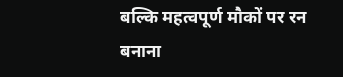बल्कि महत्वपूर्ण मौकों पर रन बनाना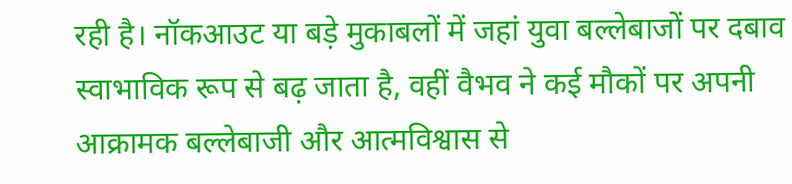रही है। नॉकआउट या बड़े मुकाबलों में जहां युवा बल्लेबाजों पर दबाव स्वाभाविक रूप से बढ़ जाता है, वहीं वैभव ने कई मौकों पर अपनी आक्रामक बल्लेबाजी और आत्मविश्वास से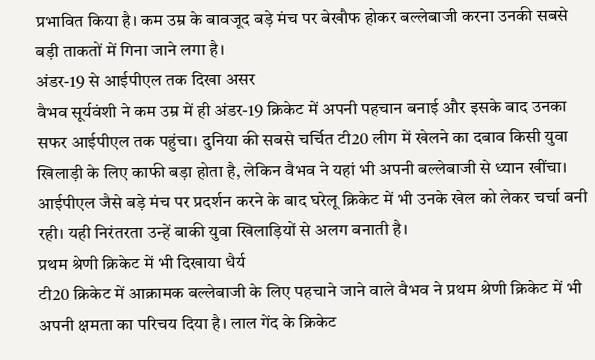प्रभावित किया है। कम उम्र के बावजूद बड़े मंच पर बेखौफ होकर बल्लेबाजी करना उनकी सबसे बड़ी ताकतों में गिना जाने लगा है।
अंडर-19 से आईपीएल तक दिखा असर
वैभव सूर्यवंशी ने कम उम्र में ही अंडर-19 क्रिकेट में अपनी पहचान बनाई और इसके बाद उनका सफर आईपीएल तक पहुंचा। दुनिया की सबसे चर्चित टी20 लीग में खेलने का दबाव किसी युवा खिलाड़ी के लिए काफी बड़ा होता है, लेकिन वैभव ने यहां भी अपनी बल्लेबाजी से ध्यान खींचा। आईपीएल जैसे बड़े मंच पर प्रदर्शन करने के बाद घरेलू क्रिकेट में भी उनके खेल को लेकर चर्चा बनी रही। यही निरंतरता उन्हें बाकी युवा खिलाड़ियों से अलग बनाती है।
प्रथम श्रेणी क्रिकेट में भी दिखाया धैर्य
टी20 क्रिकेट में आक्रामक बल्लेबाजी के लिए पहचाने जाने वाले वैभव ने प्रथम श्रेणी क्रिकेट में भी अपनी क्षमता का परिचय दिया है। लाल गेंद के क्रिकेट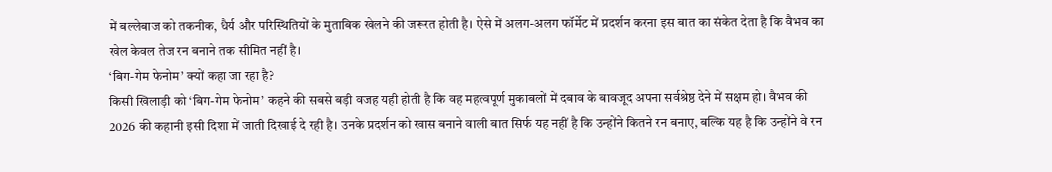में बल्लेबाज को तकनीक, धैर्य और परिस्थितियों के मुताबिक खेलने की जरूरत होती है। ऐसे में अलग-अलग फॉर्मेट में प्रदर्शन करना इस बात का संकेत देता है कि वैभव का खेल केवल तेज रन बनाने तक सीमित नहीं है।
‘बिग-गेम फेनोम’ क्यों कहा जा रहा है?
किसी खिलाड़ी को ‘बिग-गेम फेनोम’ कहने की सबसे बड़ी वजह यही होती है कि वह महत्वपूर्ण मुकाबलों में दबाव के बावजूद अपना सर्वश्रेष्ठ देने में सक्षम हो। वैभव की 2026 की कहानी इसी दिशा में जाती दिखाई दे रही है। उनके प्रदर्शन को खास बनाने वाली बात सिर्फ यह नहीं है कि उन्होंने कितने रन बनाए, बल्कि यह है कि उन्होंने वे रन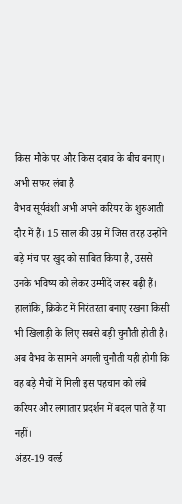किस मौके पर और किस दबाव के बीच बनाए।
अभी सफर लंबा है
वैभव सूर्यवंशी अभी अपने करियर के शुरुआती दौर में हैं। 15 साल की उम्र में जिस तरह उन्होंने बड़े मंच पर खुद को साबित किया है, उससे उनके भविष्य को लेकर उम्मीदें जरूर बढ़ी हैं। हालांकि, क्रिकेट में निरंतरता बनाए रखना किसी भी खिलाड़ी के लिए सबसे बड़ी चुनौती होती है। अब वैभव के सामने अगली चुनौती यही होगी कि वह बड़े मैचों में मिली इस पहचान को लंबे करियर और लगातार प्रदर्शन में बदल पाते हैं या नहीं।
अंडर-19 वर्ल्ड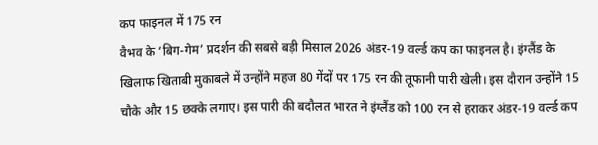कप फाइनल में 175 रन
वैभव के ‘बिग-गेम’ प्रदर्शन की सबसे बड़ी मिसाल 2026 अंडर-19 वर्ल्ड कप का फाइनल है। इंग्लैंड के खिलाफ खिताबी मुकाबले में उन्होंने महज 80 गेंदों पर 175 रन की तूफानी पारी खेली। इस दौरान उन्होंने 15 चौके और 15 छक्के लगाए। इस पारी की बदौलत भारत ने इंग्लैंड को 100 रन से हराकर अंडर-19 वर्ल्ड कप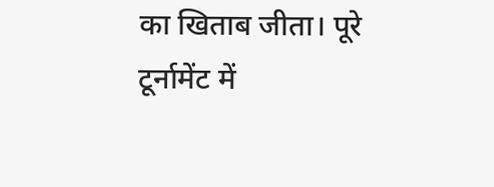का खिताब जीता। पूरे टूर्नामेंट में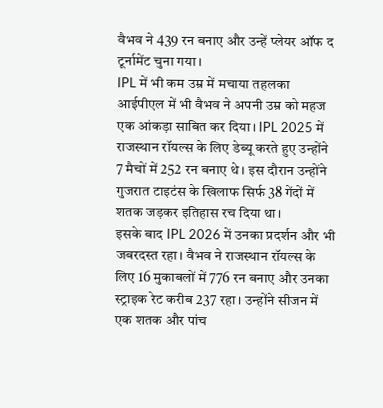वैभव ने 439 रन बनाए और उन्हें प्लेयर ऑफ द टूर्नामेंट चुना गया।
IPL में भी कम उम्र में मचाया तहलका
आईपीएल में भी वैभव ने अपनी उम्र को महज एक आंकड़ा साबित कर दिया। IPL 2025 में राजस्थान रॉयल्स के लिए डेब्यू करते हुए उन्होंने 7 मैचों में 252 रन बनाए थे। इस दौरान उन्होंने गुजरात टाइटंस के खिलाफ सिर्फ 38 गेंदों में शतक जड़कर इतिहास रच दिया था।
इसके बाद IPL 2026 में उनका प्रदर्शन और भी जबरदस्त रहा। वैभव ने राजस्थान रॉयल्स के लिए 16 मुकाबलों में 776 रन बनाए और उनका स्ट्राइक रेट करीब 237 रहा। उन्होंने सीजन में एक शतक और पांच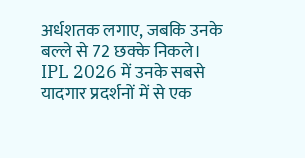अर्धशतक लगाए, जबकि उनके बल्ले से 72 छक्के निकले।
IPL 2026 में उनके सबसे यादगार प्रदर्शनों में से एक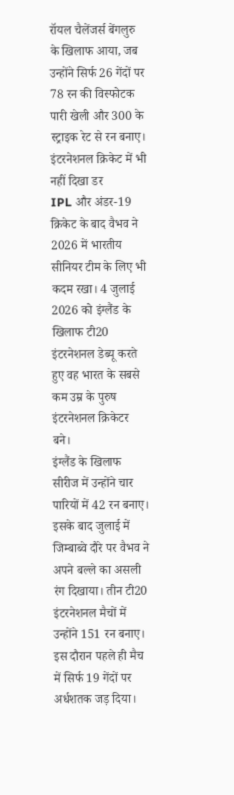रॉयल चैलेंजर्स बेंगलुरु के खिलाफ आया, जब उन्होंने सिर्फ 26 गेंदों पर 78 रन की विस्फोटक पारी खेली और 300 के स्ट्राइक रेट से रन बनाए।
इंटरनेशनल क्रिकेट में भी नहीं दिखा डर
IPL और अंडर-19 क्रिकेट के बाद वैभव ने 2026 में भारतीय सीनियर टीम के लिए भी कदम रखा। 4 जुलाई 2026 को इंग्लैंड के खिलाफ टी20 इंटरनेशनल डेब्यू करते हुए वह भारत के सबसे कम उम्र के पुरुष इंटरनेशनल क्रिकेटर बने।
इंग्लैंड के खिलाफ सीरीज में उन्होंने चार पारियों में 42 रन बनाए। इसके बाद जुलाई में जिम्बाब्वे दौरे पर वैभव ने अपने बल्ले का असली रंग दिखाया। तीन टी20 इंटरनेशनल मैचों में उन्होंने 151 रन बनाए। इस दौरान पहले ही मैच में सिर्फ 19 गेंदों पर अर्धशतक जड़ दिया।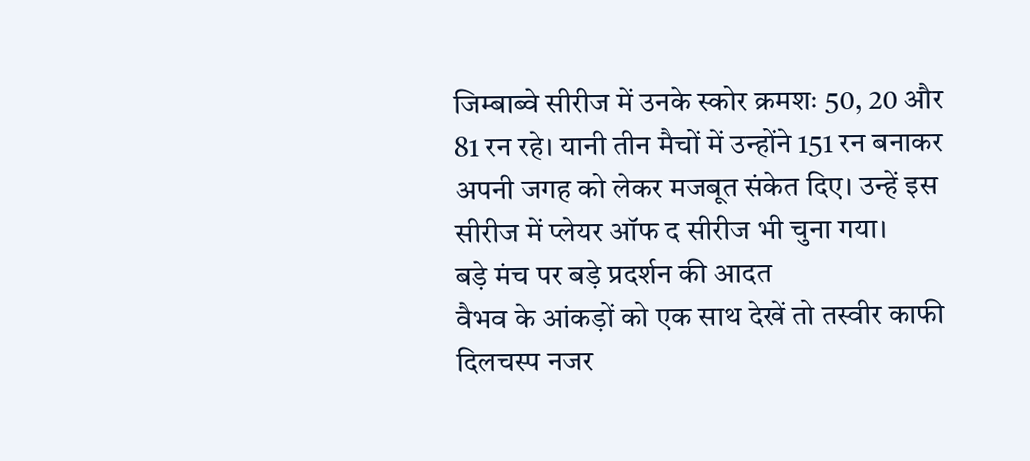जिम्बाब्वे सीरीज में उनके स्कोर क्रमशः 50, 20 और 81 रन रहे। यानी तीन मैचों में उन्होंने 151 रन बनाकर अपनी जगह को लेकर मजबूत संकेत दिए। उन्हें इस सीरीज में प्लेयर ऑफ द सीरीज भी चुना गया।
बड़े मंच पर बड़े प्रदर्शन की आदत
वैभव के आंकड़ों को एक साथ देखें तो तस्वीर काफी दिलचस्प नजर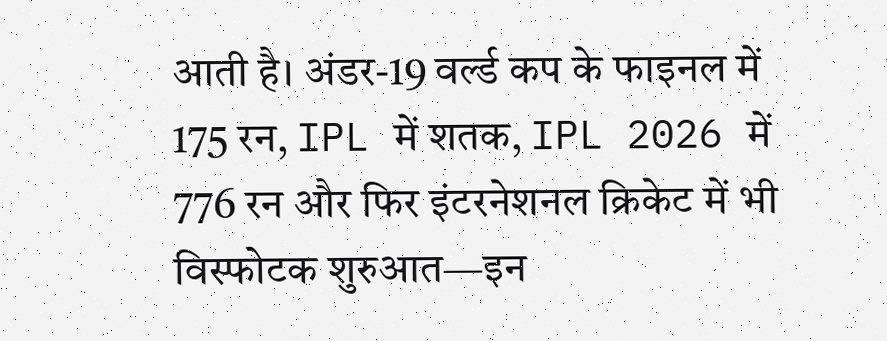आती है। अंडर-19 वर्ल्ड कप के फाइनल में 175 रन, IPL में शतक, IPL 2026 में 776 रन और फिर इंटरनेशनल क्रिकेट में भी विस्फोटक शुरुआत—इन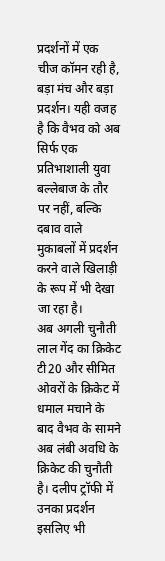प्रदर्शनों में एक चीज कॉमन रही है, बड़ा मंच और बड़ा प्रदर्शन। यही वजह है कि वैभव को अब सिर्फ एक प्रतिभाशाली युवा बल्लेबाज के तौर पर नहीं, बल्कि दबाव वाले मुकाबलों में प्रदर्शन करने वाले खिलाड़ी के रूप में भी देखा जा रहा है।
अब अगली चुनौती लाल गेंद का क्रिकेट
टी20 और सीमित ओवरों के क्रिकेट में धमाल मचाने के बाद वैभव के सामने अब लंबी अवधि के क्रिकेट की चुनौती है। दलीप ट्रॉफी में उनका प्रदर्शन इसलिए भी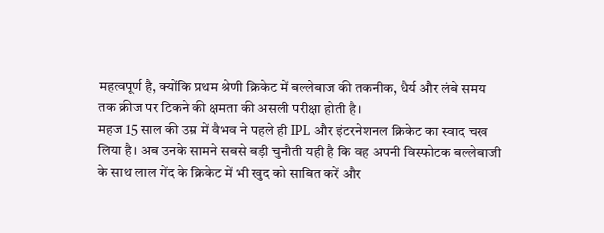महत्वपूर्ण है, क्योंकि प्रथम श्रेणी क्रिकेट में बल्लेबाज की तकनीक, धैर्य और लंबे समय तक क्रीज पर टिकने की क्षमता की असली परीक्षा होती है।
महज 15 साल की उम्र में वैभव ने पहले ही IPL और इंटरनेशनल क्रिकेट का स्वाद चख लिया है। अब उनके सामने सबसे बड़ी चुनौती यही है कि वह अपनी विस्फोटक बल्लेबाजी के साथ लाल गेंद के क्रिकेट में भी खुद को साबित करें और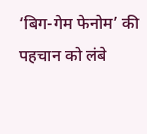‘बिग-गेम फेनोम’ की पहचान को लंबे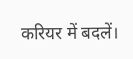करियर में बदलें।